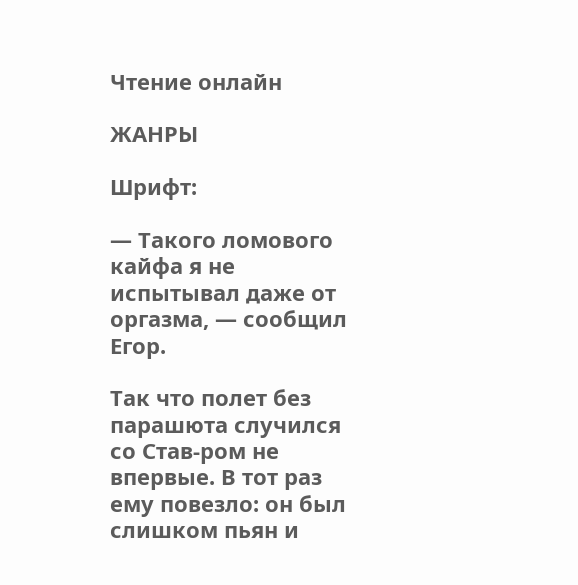Чтение онлайн

ЖАНРЫ

Шрифт:

— Такого ломового кайфа я не испытывал даже от оргазма, — сообщил Егор.

Так что полет без парашюта случился со Став-ром не впервые. В тот раз ему повезло: он был слишком пьян и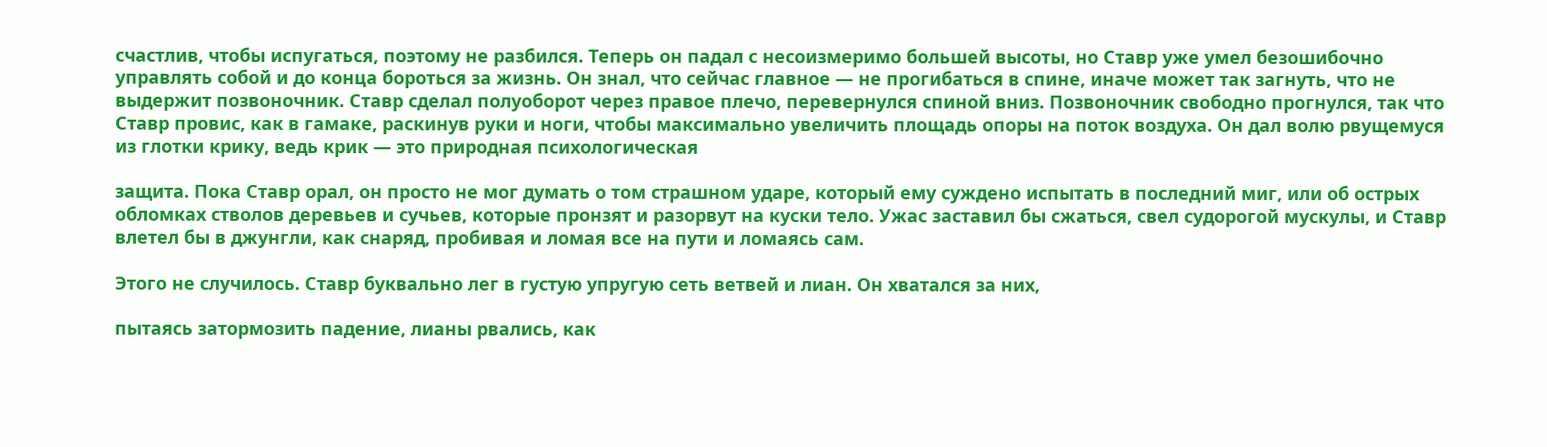счастлив, чтобы испугаться, поэтому не разбился. Теперь он падал с несоизмеримо большей высоты, но Ставр уже умел безошибочно управлять собой и до конца бороться за жизнь. Он знал, что сейчас главное — не прогибаться в спине, иначе может так загнуть, что не выдержит позвоночник. Ставр сделал полуоборот через правое плечо, перевернулся спиной вниз. Позвоночник свободно прогнулся, так что Ставр провис, как в гамаке, раскинув руки и ноги, чтобы максимально увеличить площадь опоры на поток воздуха. Он дал волю рвущемуся из глотки крику, ведь крик — это природная психологическая

защита. Пока Ставр орал, он просто не мог думать о том страшном ударе, который ему суждено испытать в последний миг, или об острых обломках стволов деревьев и сучьев, которые пронзят и разорвут на куски тело. Ужас заставил бы сжаться, свел судорогой мускулы, и Ставр влетел бы в джунгли, как снаряд, пробивая и ломая все на пути и ломаясь сам.

Этого не случилось. Ставр буквально лег в густую упругую сеть ветвей и лиан. Он хватался за них,

пытаясь затормозить падение, лианы рвались, как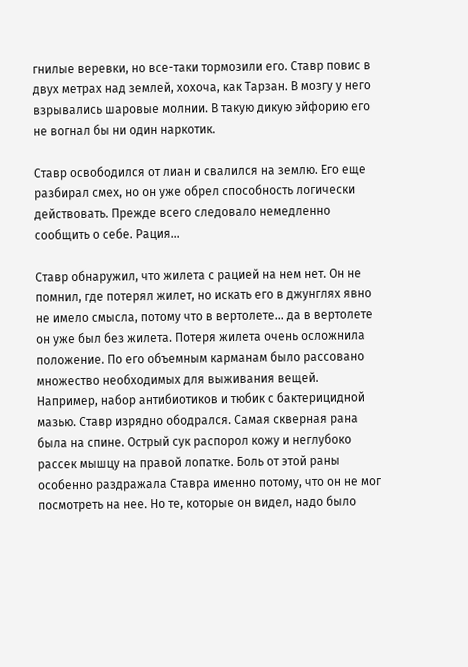гнилые веревки, но все-таки тормозили его. Ставр повис в двух метрах над землей, хохоча, как Тарзан. В мозгу у него взрывались шаровые молнии. В такую дикую эйфорию его не вогнал бы ни один наркотик.

Ставр освободился от лиан и свалился на землю. Его еще разбирал смех, но он уже обрел способность логически действовать. Прежде всего следовало немедленно сообщить о себе. Рация...

Ставр обнаружил, что жилета с рацией на нем нет. Он не помнил, где потерял жилет, но искать его в джунглях явно не имело смысла, потому что в вертолете... да в вертолете он уже был без жилета. Потеря жилета очень осложнила положение. По его объемным карманам было рассовано множество необходимых для выживания вещей. Например, набор антибиотиков и тюбик с бактерицидной мазью. Ставр изрядно ободрался. Самая скверная рана была на спине. Острый сук распорол кожу и неглубоко рассек мышцу на правой лопатке. Боль от этой раны особенно раздражала Ставра именно потому, что он не мог посмотреть на нее. Но те, которые он видел, надо было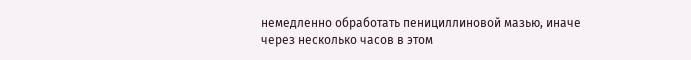немедленно обработать пенициллиновой мазью, иначе через несколько часов в этом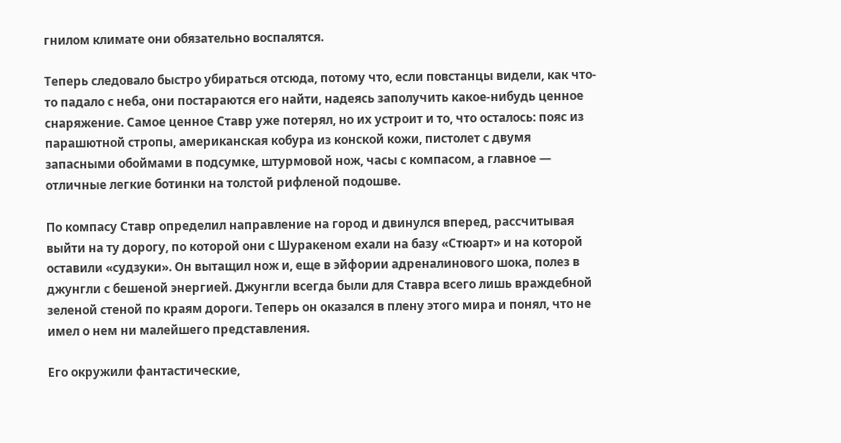гнилом климате они обязательно воспалятся.

Теперь следовало быстро убираться отсюда, потому что, если повстанцы видели, как что-то падало с неба, они постараются его найти, надеясь заполучить какое-нибудь ценное снаряжение. Самое ценное Ставр уже потерял, но их устроит и то, что осталось: пояс из парашютной стропы, американская кобура из конской кожи, пистолет с двумя запасными обоймами в подсумке, штурмовой нож, часы с компасом, а главное — отличные легкие ботинки на толстой рифленой подошве.

По компасу Ставр определил направление на город и двинулся вперед, рассчитывая выйти на ту дорогу, по которой они с Шуракеном ехали на базу «Стюарт» и на которой оставили «судзуки». Он вытащил нож и, еще в эйфории адреналинового шока, полез в джунгли с бешеной энергией. Джунгли всегда были для Ставра всего лишь враждебной зеленой стеной по краям дороги. Теперь он оказался в плену этого мира и понял, что не имел о нем ни малейшего представления.

Его окружили фантастические,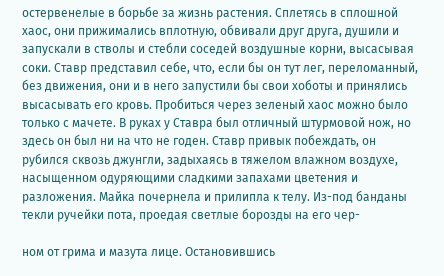остервенелые в борьбе за жизнь растения. Сплетясь в сплошной хаос, они прижимались вплотную, обвивали друг друга, душили и запускали в стволы и стебли соседей воздушные корни, высасывая соки. Ставр представил себе, что, если бы он тут лег, переломанный, без движения, они и в него запустили бы свои хоботы и принялись высасывать его кровь. Пробиться через зеленый хаос можно было только с мачете. В руках у Ставра был отличный штурмовой нож, но здесь он был ни на что не годен. Ставр привык побеждать, он рубился сквозь джунгли, задыхаясь в тяжелом влажном воздухе, насыщенном одуряющими сладкими запахами цветения и разложения. Майка почернела и прилипла к телу. Из-под банданы текли ручейки пота, проедая светлые борозды на его чер-

ном от грима и мазута лице. Остановившись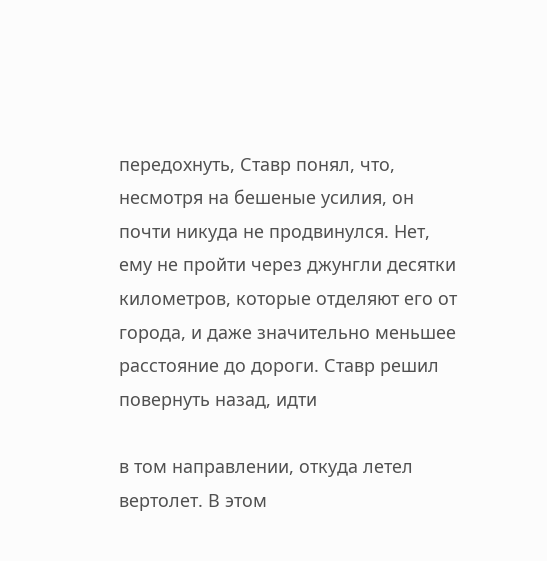передохнуть, Ставр понял, что, несмотря на бешеные усилия, он почти никуда не продвинулся. Нет, ему не пройти через джунгли десятки километров, которые отделяют его от города, и даже значительно меньшее расстояние до дороги. Ставр решил повернуть назад, идти

в том направлении, откуда летел вертолет. В этом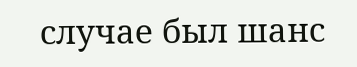случае был шанс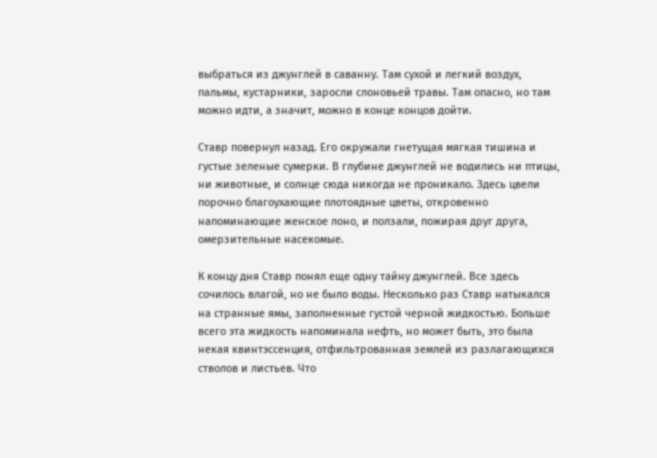выбраться из джунглей в саванну. Там сухой и легкий воздух, пальмы, кустарники, заросли слоновьей травы. Там опасно, но там можно идти, а значит, можно в конце концов дойти.

Ставр повернул назад. Его окружали гнетущая мягкая тишина и густые зеленые сумерки. В глубине джунглей не водились ни птицы, ни животные, и солнце сюда никогда не проникало. Здесь цвели порочно благоухающие плотоядные цветы, откровенно напоминающие женское лоно, и ползали, пожирая друг друга, омерзительные насекомые.

К концу дня Ставр понял еще одну тайну джунглей. Все здесь сочилось влагой, но не было воды. Несколько раз Ставр натыкался на странные ямы, заполненные густой черной жидкостью. Больше всего эта жидкость напоминала нефть, но может быть, это была некая квинтэссенция, отфильтрованная землей из разлагающихся стволов и листьев. Что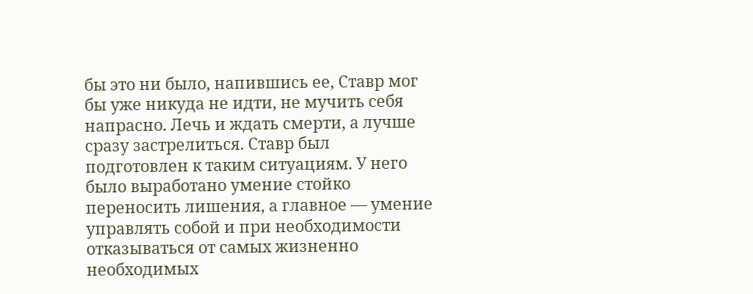бы это ни было, напившись ее, Ставр мог бы уже никуда не идти, не мучить себя напрасно. Лечь и ждать смерти, а лучше сразу застрелиться. Ставр был подготовлен к таким ситуациям. У него было выработано умение стойко переносить лишения, а главное — умение управлять собой и при необходимости отказываться от самых жизненно необходимых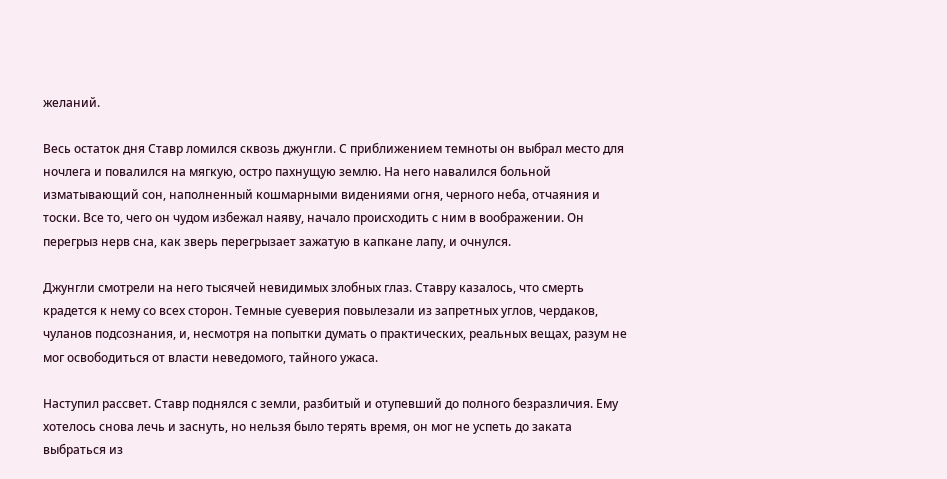желаний.

Весь остаток дня Ставр ломился сквозь джунгли. С приближением темноты он выбрал место для ночлега и повалился на мягкую, остро пахнущую землю. На него навалился больной изматывающий сон, наполненный кошмарными видениями огня, черного неба, отчаяния и тоски. Все то, чего он чудом избежал наяву, начало происходить с ним в воображении. Он перегрыз нерв сна, как зверь перегрызает зажатую в капкане лапу, и очнулся.

Джунгли смотрели на него тысячей невидимых злобных глаз. Ставру казалось, что смерть крадется к нему со всех сторон. Темные суеверия повылезали из запретных углов, чердаков, чуланов подсознания, и, несмотря на попытки думать о практических, реальных вещах, разум не мог освободиться от власти неведомого, тайного ужаса.

Наступил рассвет. Ставр поднялся с земли, разбитый и отупевший до полного безразличия. Ему хотелось снова лечь и заснуть, но нельзя было терять время, он мог не успеть до заката выбраться из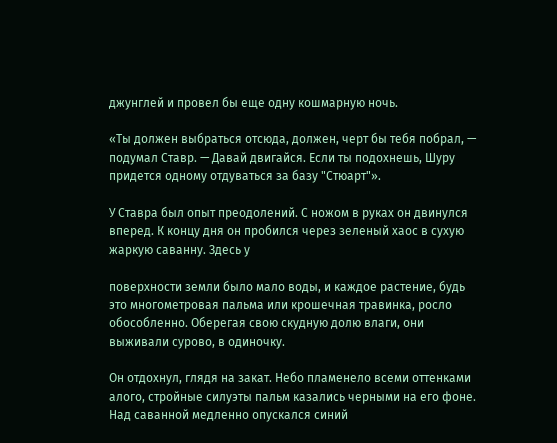джунглей и провел бы еще одну кошмарную ночь.

«Ты должен выбраться отсюда, должен, черт бы тебя побрал, — подумал Ставр. — Давай двигайся. Если ты подохнешь, Шуру придется одному отдуваться за базу "Стюарт"».

У Ставра был опыт преодолений. С ножом в руках он двинулся вперед. К концу дня он пробился через зеленый хаос в сухую жаркую саванну. Здесь у

поверхности земли было мало воды, и каждое растение, будь это многометровая пальма или крошечная травинка, росло обособленно. Оберегая свою скудную долю влаги, они выживали сурово, в одиночку.

Он отдохнул, глядя на закат. Небо пламенело всеми оттенками алого, стройные силуэты пальм казались черными на его фоне. Над саванной медленно опускался синий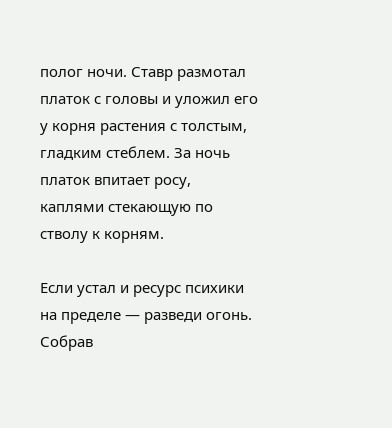полог ночи. Ставр размотал платок с головы и уложил его у корня растения с толстым, гладким стеблем. За ночь платок впитает росу, каплями стекающую по стволу к корням.

Если устал и ресурс психики на пределе — разведи огонь. Собрав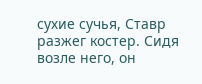сухие сучья, Ставр разжег костер. Сидя возле него, он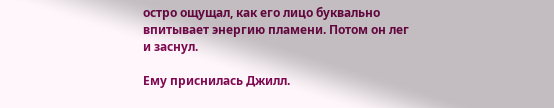остро ощущал, как его лицо буквально впитывает энергию пламени. Потом он лег и заснул.

Ему приснилась Джилл.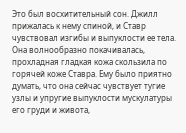Это был восхитительный сон. Джилл прижалась к нему спиной, и Ставр чувствовал изгибы и выпуклости ее тела. Она волнообразно покачивалась, прохладная гладкая кожа скользила по горячей коже Ставра. Ему было приятно думать, что она сейчас чувствует тугие узлы и упругие выпуклости мускулатуры его груди и живота,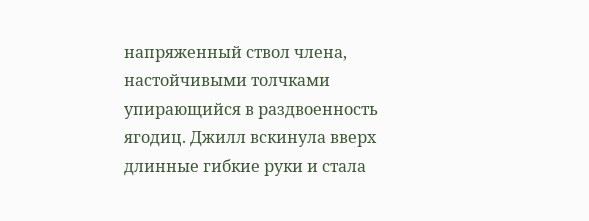напряженный ствол члена, настойчивыми толчками упирающийся в раздвоенность ягодиц. Джилл вскинула вверх длинные гибкие руки и стала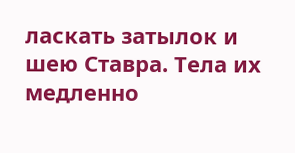ласкать затылок и шею Ставра. Тела их медленно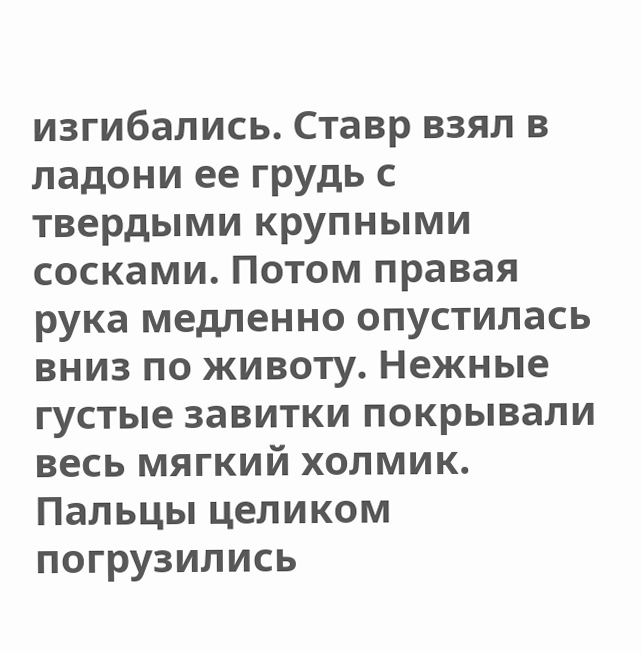изгибались. Ставр взял в ладони ее грудь с твердыми крупными сосками. Потом правая рука медленно опустилась вниз по животу. Нежные густые завитки покрывали весь мягкий холмик. Пальцы целиком погрузились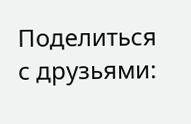Поделиться с друзьями: